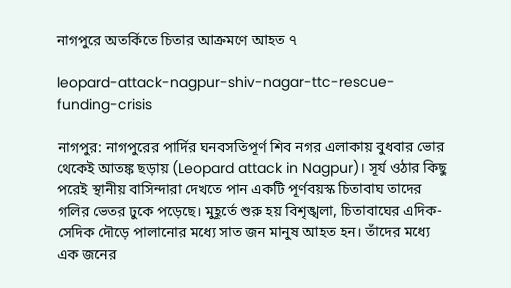নাগপুরে অতর্কিতে চিতার আক্রমণে আহত ৭

leopard-attack-nagpur-shiv-nagar-ttc-rescue-funding-crisis

নাগপুর: নাগপুরের পার্দির ঘনবসতিপূর্ণ শিব নগর এলাকায় বুধবার ভোর থেকেই আতঙ্ক ছড়ায় (Leopard attack in Nagpur)। সূর্য ওঠার কিছু পরেই স্থানীয় বাসিন্দারা দেখতে পান একটি পূর্ণবয়স্ক চিতাবাঘ তাদের গলির ভেতর ঢুকে পড়েছে। মুহূর্তে শুরু হয় বিশৃঙ্খলা, চিতাবাঘের এদিক-সেদিক দৌড়ে পালানোর মধ্যে সাত জন মানুষ আহত হন। তাঁদের মধ্যে এক জনের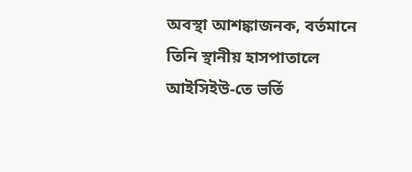অবস্থা আশঙ্কাজনক, বর্তমানে তিনি স্থানীয় হাসপাতালে আইসিইউ-তে ভর্তি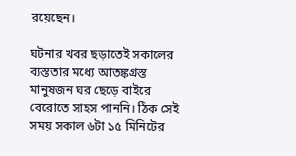রয়েছেন।

ঘটনার খবর ছড়াতেই সকালের ব্যস্ততার মধ্যে আতঙ্কগ্রস্ত মানুষজন ঘর ছেড়ে বাইরে বেরোতে সাহস পাননি। ঠিক সেই সময় সকাল ৬টা ১৫ মিনিটের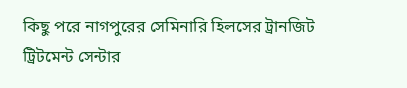কিছু পরে নাগপুরের সেমিনারি হিলসের ট্রানজিট ট্রিটমেন্ট সেন্টার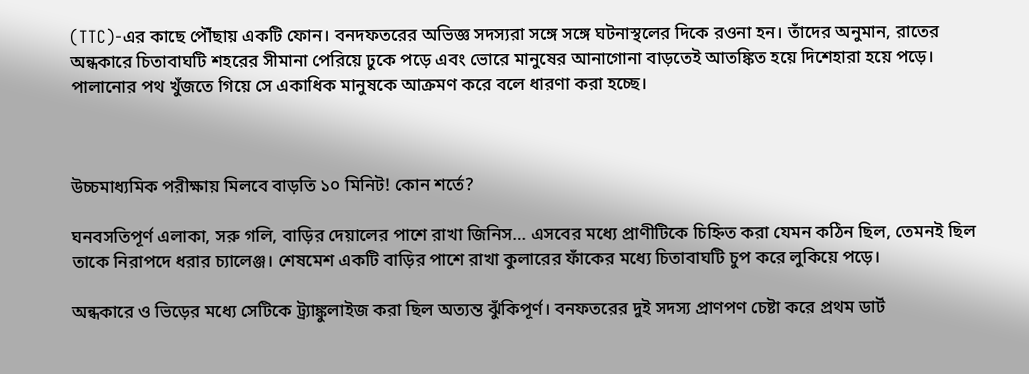(TTC)-এর কাছে পৌঁছায় একটি ফোন। বনদফতরের অভিজ্ঞ সদস্যরা সঙ্গে সঙ্গে ঘটনাস্থলের দিকে রওনা হন। তাঁদের অনুমান, রাতের অন্ধকারে চিতাবাঘটি শহরের সীমানা পেরিয়ে ঢুকে পড়ে এবং ভোরে মানুষের আনাগোনা বাড়তেই আতঙ্কিত হয়ে দিশেহারা হয়ে পড়ে। পালানোর পথ খুঁজতে গিয়ে সে একাধিক মানুষকে আক্রমণ করে বলে ধারণা করা হচ্ছে।



উচ্চমাধ্যমিক পরীক্ষায় মিলবে বাড়তি ১০ মিনিট! কোন শর্তে?

ঘনবসতিপূর্ণ এলাকা, সরু গলি, বাড়ির দেয়ালের পাশে রাখা জিনিস… এসবের মধ্যে প্রাণীটিকে চিহ্নিত করা যেমন কঠিন ছিল, তেমনই ছিল তাকে নিরাপদে ধরার চ্যালেঞ্জ। শেষমেশ একটি বাড়ির পাশে রাখা কুলারের ফাঁকের মধ্যে চিতাবাঘটি চুপ করে লুকিয়ে পড়ে।

অন্ধকারে ও ভিড়ের মধ্যে সেটিকে ট্র্যাঙ্কুলাইজ করা ছিল অত্যন্ত ঝুঁকিপূর্ণ। বনফতরের দুই সদস্য প্রাণপণ চেষ্টা করে প্রথম ডার্ট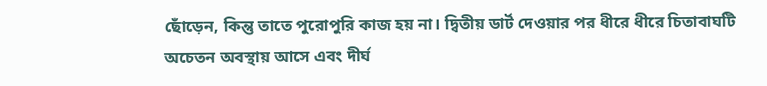ছোঁড়েন, কিন্তু তাতে পুরোপুরি কাজ হয় না। দ্বিতীয় ডার্ট দেওয়ার পর ধীরে ধীরে চিতাবাঘটি অচেতন অবস্থায় আসে এবং দীর্ঘ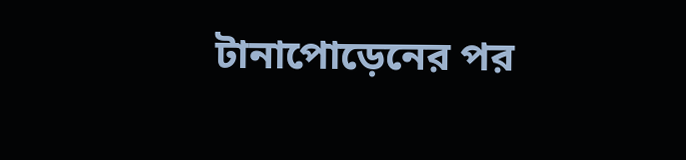টানাপোড়েনের পর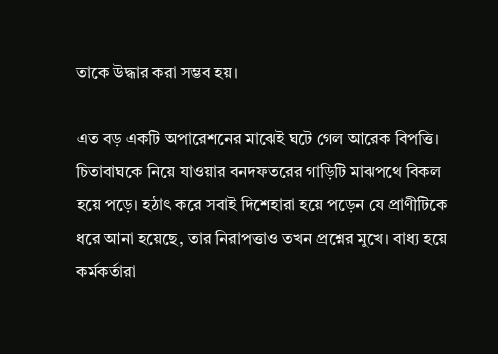তাকে উদ্ধার করা সম্ভব হয়।

এত বড় একটি অপারেশনের মাঝেই ঘটে গেল আরেক বিপত্তি। চিতাবাঘকে নিয়ে যাওয়ার বনদফতরের গাড়িটি মাঝপথে বিকল হয়ে পড়ে। হঠাৎ করে সবাই দিশেহারা হয়ে পড়েন যে প্রাণীটিকে ধরে আনা হয়েছে, তার নিরাপত্তাও তখন প্রশ্নের মুখে। বাধ্য হয়ে কর্মকর্তারা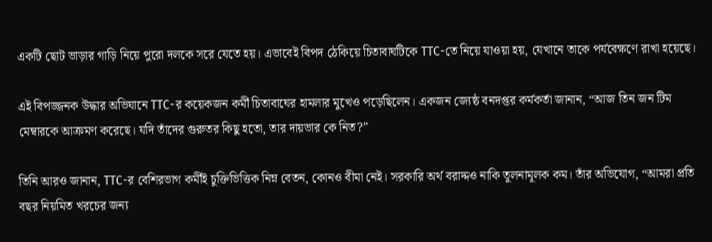একটি ছোট ভাড়ার গাড়ি নিয়ে পুরো দলকে সরে যেতে হয়। এভাবেই বিপদ ঠেকিয়ে চিতাবাঘটিকে TTC-তে নিয়ে যাওয়া হয়, যেখানে তাকে পর্যবেক্ষণে রাখা হয়েছে।

এই বিপজ্জনক উদ্ধার অভিযানে TTC-র কয়েকজন কর্মী চিতাবাঘের হামলার মুখেও পড়েছিলেন। একজন জ্যেষ্ঠ বনদপ্তর কর্মকর্তা জানান, “আজ তিন জন টিম মেম্বারকে আক্রমণ করেছে। যদি তাঁদের গুরুতর কিছু হতো, তার দায়ভার কে নিত?”

তিনি আরও জানান, TTC-র বেশিরভাগ কর্মীই চুক্তিভিত্তিক নিম্ন বেতন, কোনও বীমা নেই। সরকারি অর্থ বরাদ্দও নাকি তুলনামূলক কম। তাঁর অভিযোগ, “আমরা প্রতি বছর নিয়মিত খরচের জন্য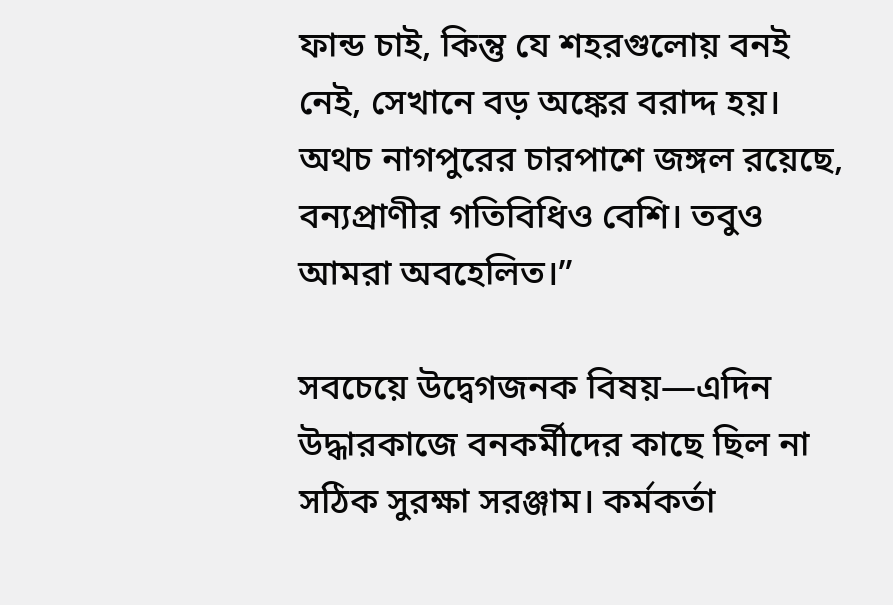ফান্ড চাই, কিন্তু যে শহরগুলোয় বনই নেই, সেখানে বড় অঙ্কের বরাদ্দ হয়। অথচ নাগপুরের চারপাশে জঙ্গল রয়েছে, বন্যপ্রাণীর গতিবিধিও বেশি। তবুও আমরা অবহেলিত।”

সবচেয়ে উদ্বেগজনক বিষয়—এদিন উদ্ধারকাজে বনকর্মীদের কাছে ছিল না সঠিক সুরক্ষা সরঞ্জাম। কর্মকর্তা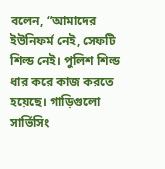বলেন, “আমাদের ইউনিফর্ম নেই, সেফটি শিল্ড নেই। পুলিশ শিল্ড ধার করে কাজ করতে হয়েছে। গাড়িগুলো সার্ভিসিং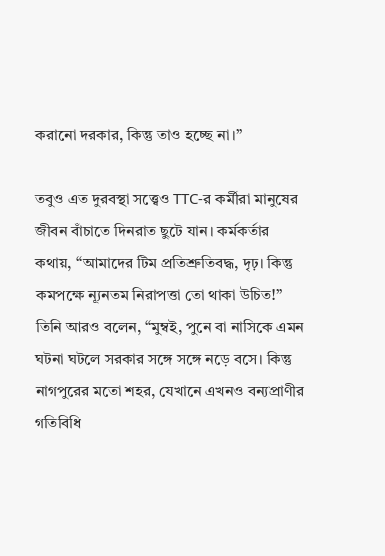করানো দরকার, কিন্তু তাও হচ্ছে না।”

তবুও এত দুরবস্থা সত্ত্বেও TTC-র কর্মীরা মানুষের জীবন বাঁচাতে দিনরাত ছুটে যান। কর্মকর্তার কথায়, “আমাদের টিম প্রতিশ্রুতিবদ্ধ, দৃঢ়। কিন্তু কমপক্ষে ন্যূনতম নিরাপত্তা তো থাকা উচিত!” তিনি আরও বলেন, “মুম্বই, পুনে বা নাসিকে এমন ঘটনা ঘটলে সরকার সঙ্গে সঙ্গে নড়ে বসে। কিন্তু নাগপুরের মতো শহর, যেখানে এখনও বন্যপ্রাণীর গতিবিধি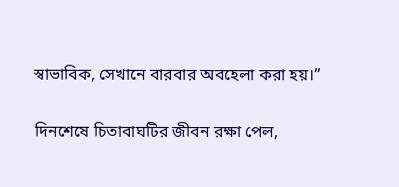স্বাভাবিক, সেখানে বারবার অবহেলা করা হয়।”

দিনশেষে চিতাবাঘটির জীবন রক্ষা পেল,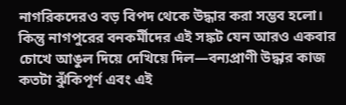নাগরিকদেরও বড় বিপদ থেকে উদ্ধার করা সম্ভব হলো। কিন্তু নাগপুরের বনকর্মীদের এই সঙ্কট যেন আরও একবার চোখে আঙুল দিয়ে দেখিয়ে দিল—বন্যপ্রাণী উদ্ধার কাজ কতটা ঝুঁকিপূর্ণ এবং এই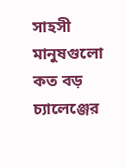সাহসী মানুষগুলো কত বড় চ্যালেঞ্জের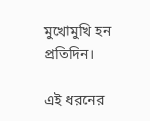মুখোমুখি হন প্রতিদিন।

এই ধরনের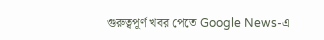গুরুত্বপূর্ণ খবর পেতে Google News-এ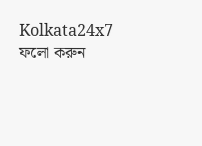Kolkata24x7 ফলো করুন